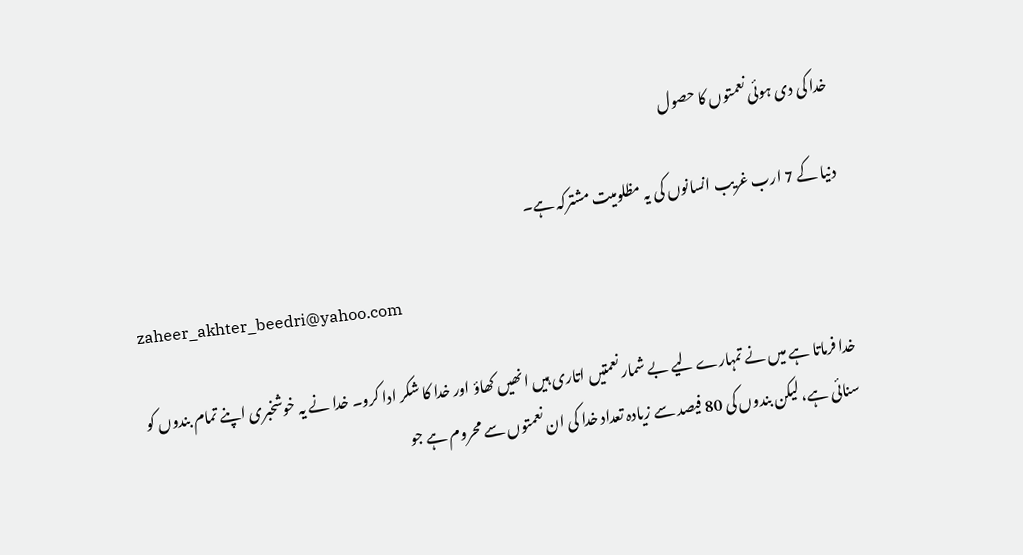خدا کی دی ہوئی نعمتوں کا حصول

دنیا کے 7 ارب غریب انسانوں کی یہ مظلومیت مشترکہ ہے۔

zaheer_akhter_beedri@yahoo.com

خدا فرماتا ہے میں نے تمہارے لیے بے شمار نعمتیں اتاری ہیں انھیں کھاؤ اور خدا کا شکر ادا کرو۔ خدا نے یہ خوشخبری اپنے تمام بندوں کو سنائی ہے، لیکن بندوں کی 80 فیصد سے زیادہ تعداد خدا کی ان نعمتوں سے محروم ہے جو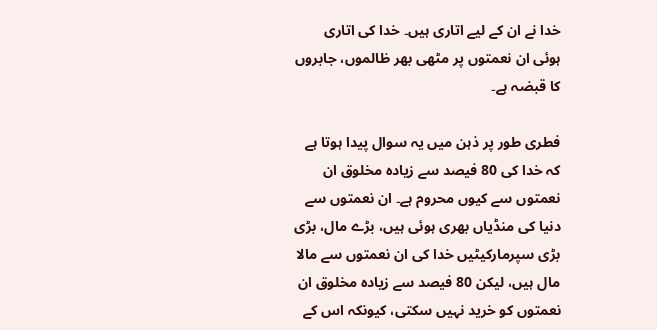خدا نے ان کے لیے اتاری ہیں۔ خدا کی اتاری ہوئی ان نعمتوں پر مٹھی بھر ظالموں، جابروں کا قبضہ ہے۔

فطری طور پر ذہن میں یہ سوال پیدا ہوتا ہے کہ خدا کی 80 فیصد سے زیادہ مخلوق ان نعمتوں سے کیوں محروم ہے۔ ان نعمتوں سے دنیا کی منڈیاں بھری ہوئی ہیں، بڑے مال، بڑی بڑی سپرمارکیٹیں خدا کی ان نعمتوں سے مالا مال ہیں، لیکن 80 فیصد سے زیادہ مخلوق ان نعمتوں کو خرید نہیں سکتی، کیونکہ اس کے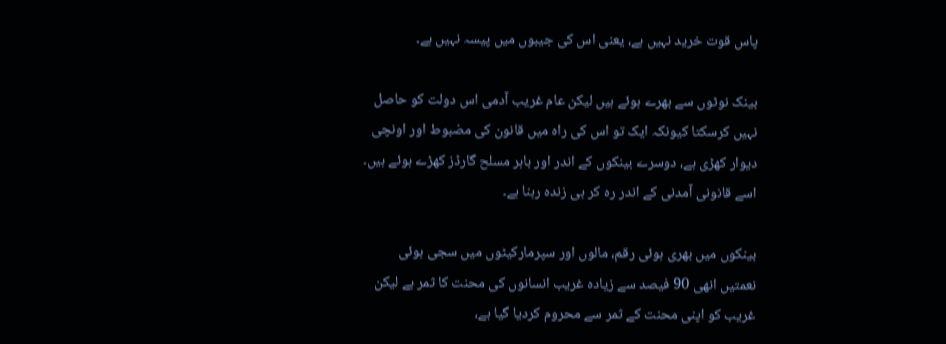پاس قوت خرید نہیں ہے، یعنی اس کی جیبوں میں پیسہ نہیں ہے۔

بینک نوٹوں سے بھرے ہوئے ہیں لیکن عام غریب آدمی اس دولت کو حاصل نہیں کرسکتا کیونکہ ایک تو اس کی راہ میں قانون کی مضبوط اور اونچی دیوار کھڑی ہے، دوسرے بینکوں کے اندر اور باہر مسلح گارڈز کھڑے ہوئے ہیں۔ اسے قانونی آمدنی کے اندر رہ کر ہی زندہ رہنا ہے۔

بینکوں میں بھری ہوئی رقم، مالوں اور سپرمارکیٹوں میں سجی ہوئی نعمتیں انھی 90 فیصد سے زیادہ غریب انسانوں کی محنت کا ثمر ہے لیکن غریب کو اپنی محنت کے ثمر سے محروم کردیا گیا ہے،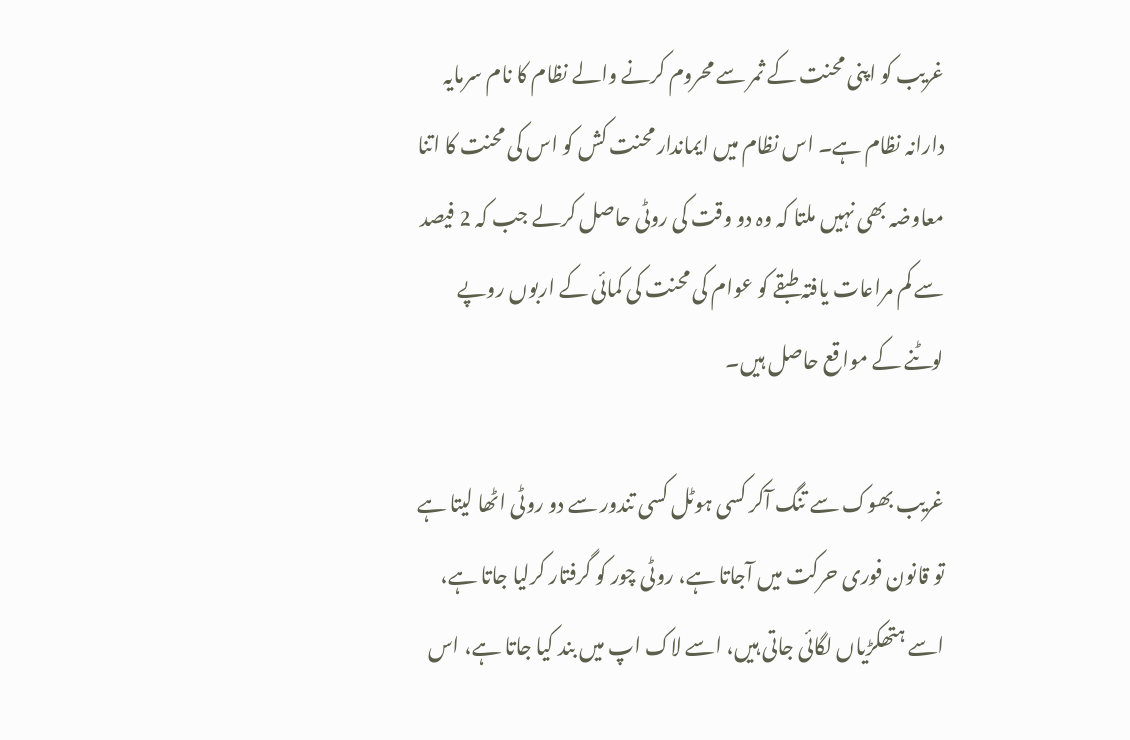غریب کو اپنی محنت کے ثمر سے محروم کرنے والے نظام کا نام سرمایہ دارانہ نظام ہے۔ اس نظام میں ایماندار محنت کش کو اس کی محنت کا اتنا معاوضہ بھی نہیں ملتا کہ وہ دو وقت کی روٹی حاصل کرلے جب کہ 2 فیصد سے کم مراعات یافتہ طبقے کو عوام کی محنت کی کمائی کے اربوں روپے لوٹنے کے مواقع حاصل ہیں۔

غریب بھوک سے تنگ آکر کسی ہوٹل کسی تندور سے دو روٹی اٹھا لیتا ہے تو قانون فوری حرکت میں آجاتا ہے، روٹی چور کو گرفتار کرلیا جاتا ہے، اسے ہتھکڑیاں لگائی جاتی ہیں، اسے لاک اپ میں بند کیا جاتا ہے، اس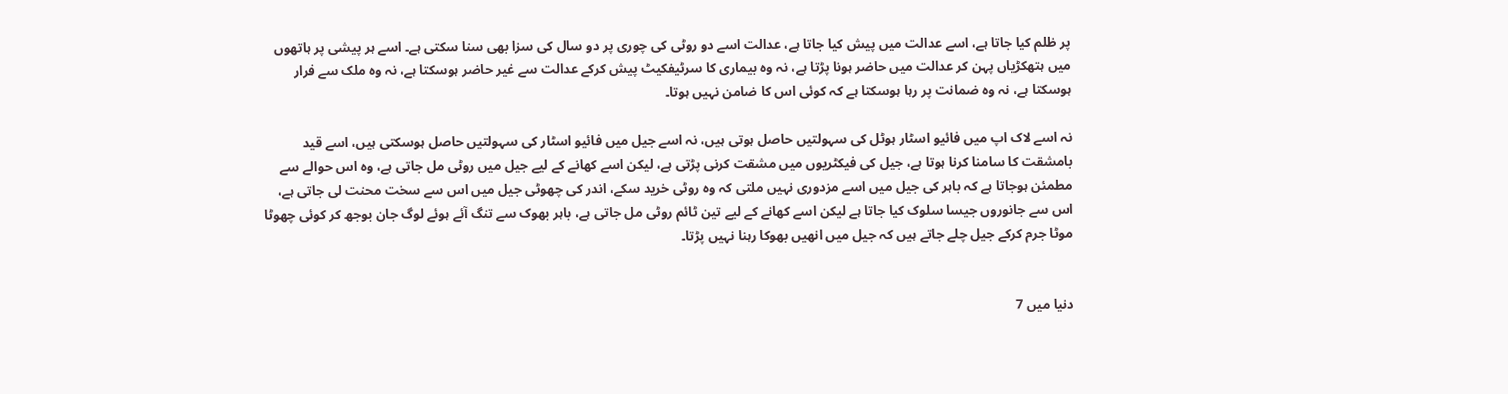پر ظلم کیا جاتا ہے، اسے عدالت میں پیش کیا جاتا ہے، عدالت اسے دو روٹی کی چوری پر دو سال کی سزا بھی سنا سکتی ہے۔ اسے ہر پیشی پر ہاتھوں میں ہتھکڑیاں پہن کر عدالت میں حاضر ہونا پڑتا ہے، نہ وہ بیماری کا سرٹیفکیٹ پیش کرکے عدالت سے غیر حاضر ہوسکتا ہے، نہ وہ ملک سے فرار ہوسکتا ہے، نہ وہ ضمانت پر رہا ہوسکتا ہے کہ کوئی اس کا ضامن نہیں ہوتا۔

نہ اسے لاک اپ میں فائیو اسٹار ہوٹل کی سہولتیں حاصل ہوتی ہیں، نہ اسے جیل میں فائیو اسٹار کی سہولتیں حاصل ہوسکتی ہیں، اسے قید بامشقت کا سامنا کرنا ہوتا ہے، جیل کی فیکٹریوں میں مشقت کرنی پڑتی ہے، لیکن اسے کھانے کے لیے جیل میں روٹی مل جاتی ہے، وہ اس حوالے سے مطمئن ہوجاتا ہے کہ باہر کی جیل میں اسے مزدوری نہیں ملتی کہ وہ روٹی خرید سکے، اندر کی چھوٹی جیل میں اس سے سخت محنت لی جاتی ہے، اس سے جانوروں جیسا سلوک کیا جاتا ہے لیکن اسے کھانے کے لیے تین ٹائم روٹی مل جاتی ہے، باہر بھوک سے تنگ آئے ہوئے لوگ جان بوجھ کر کوئی چھوٹا موٹا جرم کرکے جیل چلے جاتے ہیں کہ جیل میں انھیں بھوکا رہنا نہیں پڑتا۔


دنیا میں 7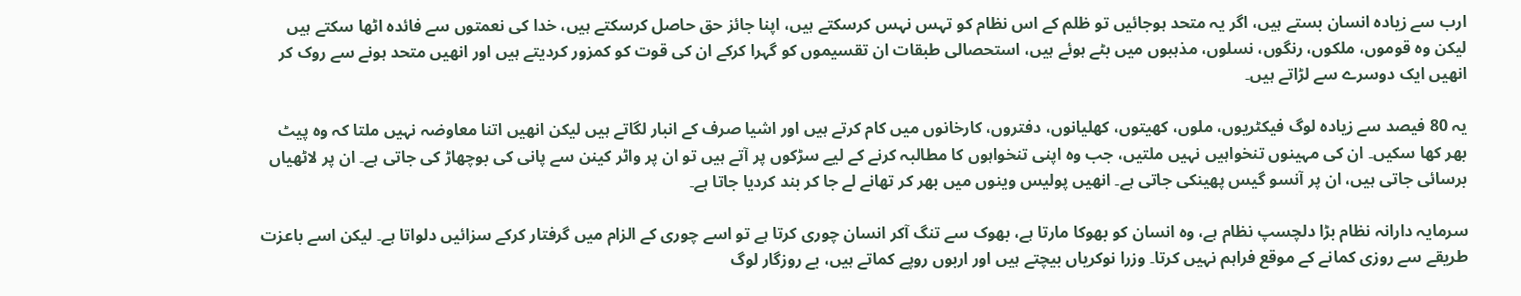ارب سے زیادہ انسان بستے ہیں، اگر یہ متحد ہوجائیں تو ظلم کے اس نظام کو تہس نہس کرسکتے ہیں، اپنا جائز حق حاصل کرسکتے ہیں، خدا کی نعمتوں سے فائدہ اٹھا سکتے ہیں لیکن وہ قوموں، ملکوں، رنگوں، نسلوں، مذہبوں میں بٹے ہوئے ہیں، استحصالی طبقات ان تقسیموں کو گہرا کرکے ان کی قوت کو کمزور کردیتے ہیں اور انھیں متحد ہونے سے روک کر انھیں ایک دوسرے سے لڑاتے ہیں۔

یہ 80 فیصد سے زیادہ لوگ فیکٹریوں، ملوں، کھیتوں، کھلیانوں، دفتروں، کارخانوں میں کام کرتے ہیں اور اشیا صرف کے انبار لگاتے ہیں لیکن انھیں اتنا معاوضہ نہیں ملتا کہ وہ پیٹ بھر کھا سکیں۔ ان کی مہینوں تنخواہیں نہیں ملتیں، جب وہ اپنی تنخواہوں کا مطالبہ کرنے کے لیے سڑکوں پر آتے ہیں تو ان پر واٹر کینن سے پانی کی بوچھاڑ کی جاتی ہے۔ ان پر لاٹھیاں برسائی جاتی ہیں، ان پر آنسو گیس پھینکی جاتی ہے۔ انھیں پولیس وینوں میں بھر کر تھانے لے جا کر بند کردیا جاتا ہے۔

سرمایہ دارانہ نظام بڑا دلچسپ نظام ہے، وہ انسان کو بھوکا مارتا ہے، بھوک سے تنگ آکر انسان چوری کرتا ہے تو اسے چوری کے الزام میں گرفتار کرکے سزائیں دلواتا ہے۔ لیکن اسے باعزت طریقے سے روزی کمانے کے موقع فراہم نہیں کرتا۔ وزرا نوکریاں بیچتے ہیں اور اربوں روپے کماتے ہیں، بے روزگار لوگ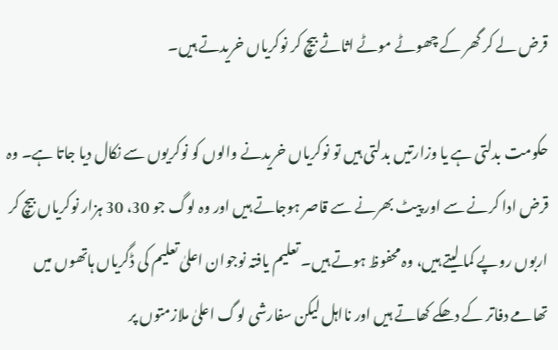قرض لے کر گھر کے چھوٹے موٹے اثاثے بیچ کر نوکریاں خریدتے ہیں۔

حکومت بدلتی ہے یا وزارتیں بدلتی ہیں تو نوکریاں خریدنے والوں کو نوکریوں سے نکال دیا جاتا ہے۔ وہ قرض ادا کرنے سے اور پیٹ بھرنے سے قاصر ہوجاتے ہیں اور وہ لوگ جو 30، 30 ہزار نوکریاں بیچ کر اربوں روپے کما لیتے ہیں، وہ محفوظ ہوتے ہیں۔ تعلیم یافتہ نوجوان اعلیٰ تعلیم کی ڈگریاں ہاتھوں میں تھامے دفاتر کے دھکے کھاتے ہیں اور نااہل لیکن سفارشی لوگ اعلیٰ ملازمتوں پر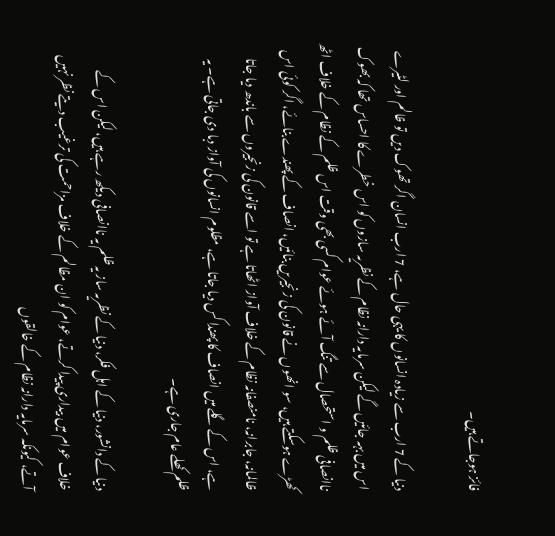فائز ہوجاتے ہیں۔

دنیا کے 7 ارب سے زیادہ انسانوں کا یہی حال ہے، 7 ارب انسان اگر تھوک دیں تو ظالم اور لٹیرے اس میں بہہ جائیں گے لیکن سرمایہ دارانہ نظام کے نظریہ سازوں کو اس خطرے کا احساس تھا کہ بھوک ناانصافی ظلم و استحصال سے تنگ آئے ہوئے عوام کسی بھی وقت اس ظلم کے نظام کے خلاف اٹھ کھڑے ہوسکتے ہیں، سو انھوں نے قانون کی زنجیریں بنائیں، انصاف کے پھندے بنائے، اگر کوئی اس ظالمانہ، جابرانہ، نامنصفانہ نظام کے خلاف آواز اٹھاتا ہے تو اسے قانون کی زنجیروں سے باندھ دیا جاتا ہے، اس کے گلے میں انصاف کا پھندا کس دیا جاتا ہے، مظلوم انسانوں کی آواز دبا دی جاتی ہے۔ یہ ظلم کھلے عام جاری ہے۔

دنیا کے دانشور، دنیا کے اہل فکر، دنیا کے نظریہ ساز یہ ظلم یہ ناانصافی دیکھ رہے ہیں، لیکن اس کے خلاف عوام میں بیداری پیدا کرتے، عوام کو ان مظالم کے خلاف مزاحمت کی ترغیب دیتے نظر نہیں آتے، کیونکہ سرمایہ دارانہ نظام کے خالقوں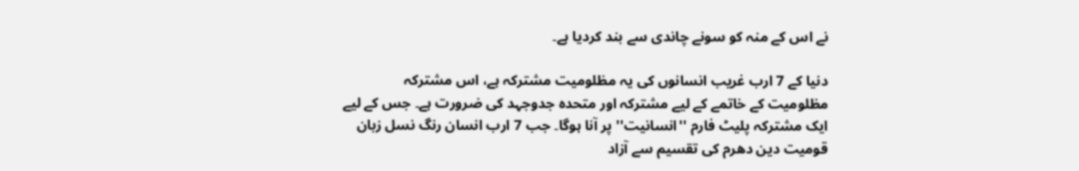نے اس کے منہ کو سونے چاندی سے بند کردیا ہے۔

دنیا کے 7 ارب غریب انسانوں کی یہ مظلومیت مشترکہ ہے، اس مشترکہ مظلومیت کے خاتمے کے لیے مشترکہ اور متحدہ جدوجہد کی ضرورت ہے۔ جس کے لیے ایک مشترکہ پلیٹ فارم ''انسانیت'' پر آنا ہوگا۔ جب 7 ارب انسان رنگ نسل زبان قومیت دین دھرم کی تقسیم سے آزاد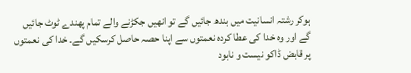ہوکر رشتہ انسانیت میں بندھ جائیں گے تو انھیں جکڑنے والے تمام پھندے ٹوٹ جائیں گے اور وہ خدا کی عطا کردہ نعمتوں سے اپنا حصہ حاصل کرسکیں گے۔ خدا کی نعمتوں پر قابض ڈاکو نیست و نابود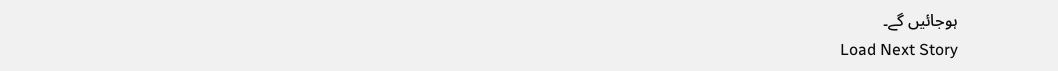ہوجائیں گے۔
Load Next Story